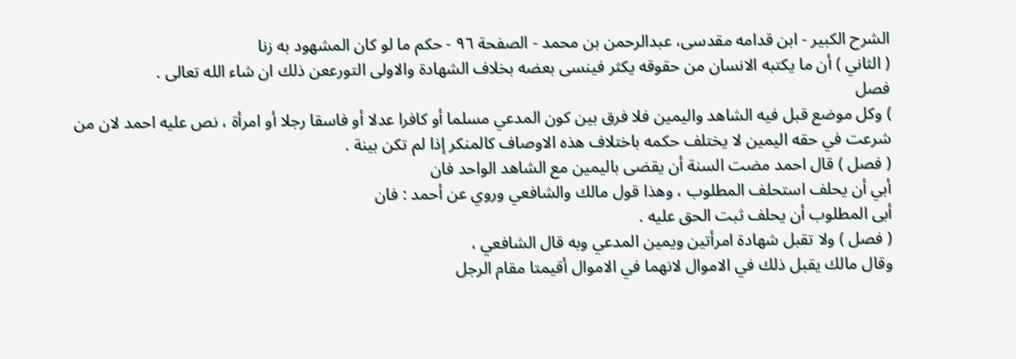الشرح الکبير - ابن قدامه مقدسی، عبدالرحمن بن محمد - الصفحة ٩٦ - حكم ما لو كان المشهود به زنا
( الثاني ) أن ما يكتبه الانسان من حقوقه يكثر فينسى بعضه بخلاف الشهادة والاولى التورععن ذلك ان شاء الله تعالى .
فصل
) وكل موضع قبل فيه الشاهد واليمين فلا فرق بين كون المدعي مسلما أو كافرا عدلا أو فاسقا رجلا أو امرأة ، نص عليه احمد لان من شرعت في حقه اليمين لا يختلف حكمه باختلاف هذه الاوصاف كالمنكر إذا لم تكن بينة .
( فصل ) قال احمد مضت السنة أن يقضى باليمين مع الشاهد الواحد فان
أبي أن يحلف استحلف المطلوب ، وهذا قول مالك والشافعي وروي عن أحمد : فان
أبى المطلوب أن يحلف ثبت الحق عليه .
( فصل ) ولا تقبل شهادة امرأتين ويمين المدعي وبه قال الشافعي ،
وقال مالك يقبل ذلك في الاموال لانهما في الاموال أقيمتا مقام الرجل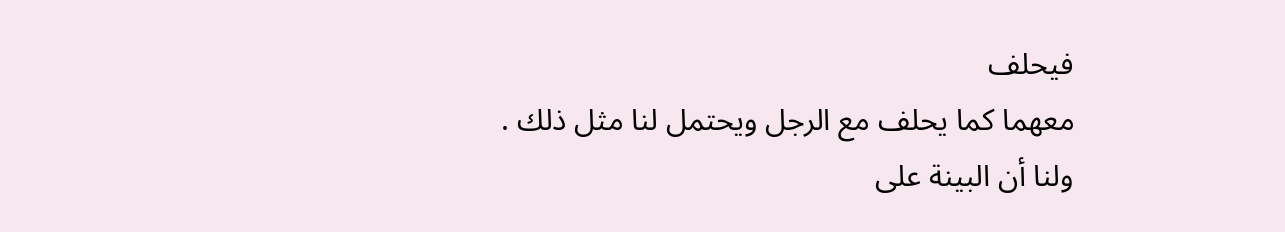فيحلف
معهما كما يحلف مع الرجل ويحتمل لنا مثل ذلك .
ولنا أن البينة على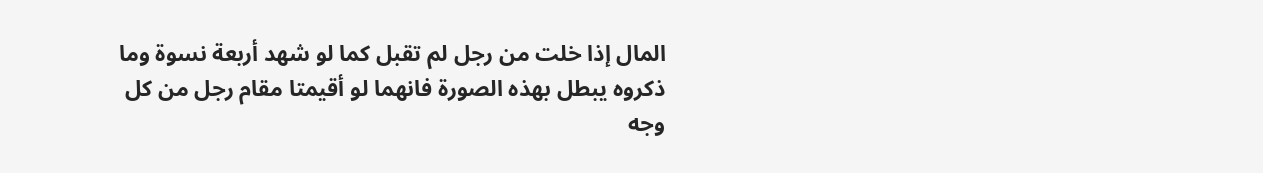المال إذا خلت من رجل لم تقبل كما لو شهد أربعة نسوة وما ذكروه يبطل بهذه الصورة فانهما لو أقيمتا مقام رجل من كل وجه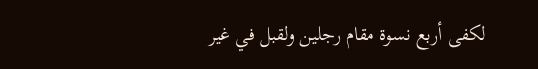لكفى أربع نسوة مقام رجلين ولقبل في غير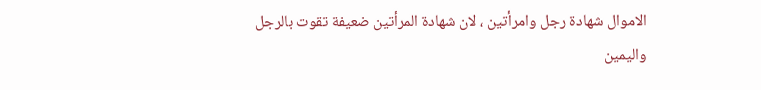الاموال شهادة رجل وامرأتين ، لان شهادة المرأتين ضعيفة تقوت بالرجل واليمين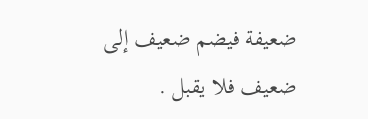ضعيفة فيضم ضعيف إلى ضعيف فلا يقبل .